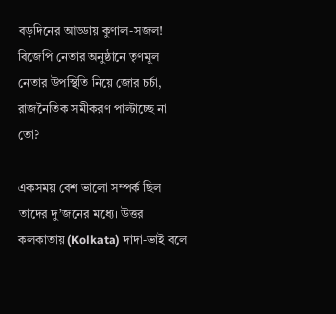বড়দিনের আড্ডায় কুণাল-সজল! বিজেপি নেতার অনুষ্ঠানে তৃণমূল নেতার উপস্থিতি নিয়ে জোর চর্চা, রাজনৈতিক সমীকরণ পাল্টাচ্ছে না তো?

একসময় বেশ ভালো সম্পর্ক ছিল তাদের দু’জনের মধ্যে। উত্তর কলকাতায় (Kolkata) দাদা-ভাই বলে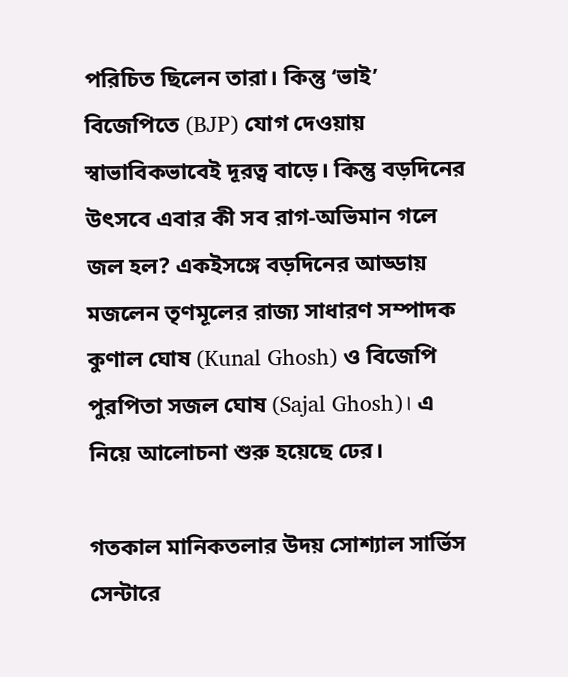পরিচিত ছিলেন তারা। কিন্তু ‘ভাই’ বিজেপিতে (BJP) যোগ দেওয়ায় স্বাভাবিকভাবেই দূরত্ব বাড়ে। কিন্তু বড়দিনের উৎসবে এবার কী সব রাগ-অভিমান গলে জল হল? একইসঙ্গে বড়দিনের আড্ডায় মজলেন তৃণমূলের রাজ্য সাধারণ সম্পাদক কুণাল ঘোষ (Kunal Ghosh) ও বিজেপি পুরপিতা সজল ঘোষ (Sajal Ghosh)। এ নিয়ে আলোচনা শুরু হয়েছে ঢের।

গতকাল মানিকতলার উদয় সোশ্যাল সার্ভিস সেন্টারে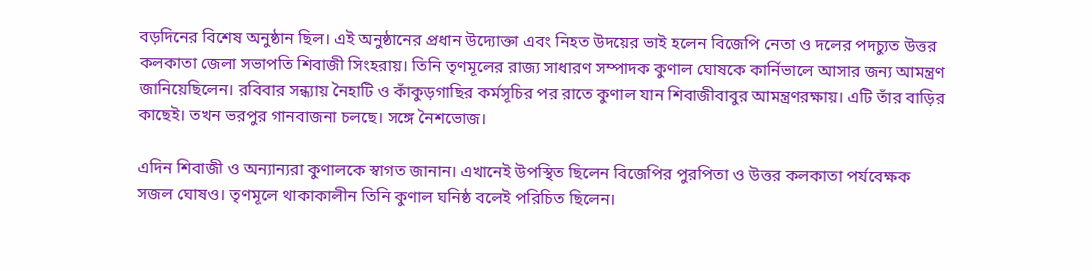বড়দিনের বিশেষ অনুষ্ঠান ছিল। এই অনুষ্ঠানের প্রধান উদ্যোক্তা এবং নিহত উদয়ের ভাই হলেন বিজেপি নেতা ও দলের পদচ্যুত উত্তর কলকাতা জেলা সভাপতি শিবাজী সিংহরায়। তিনি তৃণমূলের রাজ্য সাধারণ সম্পাদক কুণাল ঘোষকে কার্নিভালে আসার জন্য আমন্ত্রণ জানিয়েছিলেন। রবিবার সন্ধ্যায় নৈহাটি ও কাঁকুড়গাছির কর্মসূচির পর রাতে কুণাল যান শিবাজীবাবুর আমন্ত্রণরক্ষায়। এটি তাঁর বাড়ির কাছেই। তখন ভরপুর গানবাজনা চলছে। সঙ্গে নৈশভোজ।

এদিন শিবাজী ও অন্যান্যরা কুণালকে স্বাগত জানান। এখানেই উপস্থিত ছিলেন বিজেপির পুরপিতা ও উত্তর কলকাতা পর্যবেক্ষক সজল ঘোষও। তৃণমূলে থাকাকালীন তিনি কুণাল ঘনিষ্ঠ বলেই পরিচিত ছিলেন।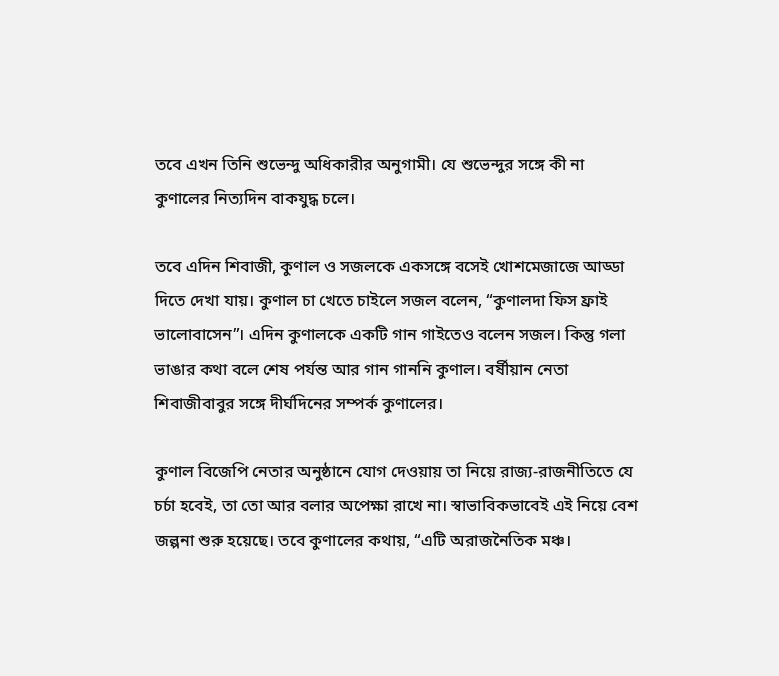তবে এখন তিনি শুভেন্দু অধিকারীর অনুগামী। যে শুভেন্দুর সঙ্গে কী না কুণালের নিত্যদিন বাকযুদ্ধ চলে।

তবে এদিন শিবাজী, কুণাল ও সজলকে একসঙ্গে বসেই খোশমেজাজে আড্ডা দিতে দেখা যায়। কুণাল চা খেতে চাইলে সজল বলেন, “কুণালদা ফিস ফ্রাই ভালোবাসেন”। এদিন কুণালকে একটি গান গাইতেও বলেন সজল। কিন্তু গলা ভাঙার কথা বলে শেষ পর্যন্ত আর গান গাননি কুণাল। বর্ষীয়ান নেতা শিবাজীবাবুর সঙ্গে দীর্ঘদিনের সম্পর্ক কুণালের।

কুণাল বিজেপি নেতার অনুষ্ঠানে যোগ দেওয়ায় তা নিয়ে রাজ্য-রাজনীতিতে যে চর্চা হবেই, তা তো আর বলার অপেক্ষা রাখে না। স্বাভাবিকভাবেই এই নিয়ে বেশ জল্পনা শুরু হয়েছে। তবে কুণালের কথায়, “এটি অরাজনৈতিক মঞ্চ।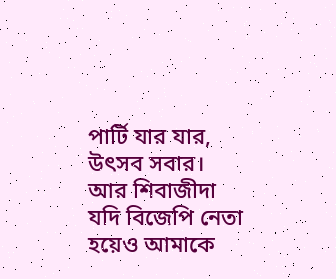পার্টি যার যার, উৎসব সবার। আর শিবাজীদা যদি বিজেপি নেতা হয়েও আমাকে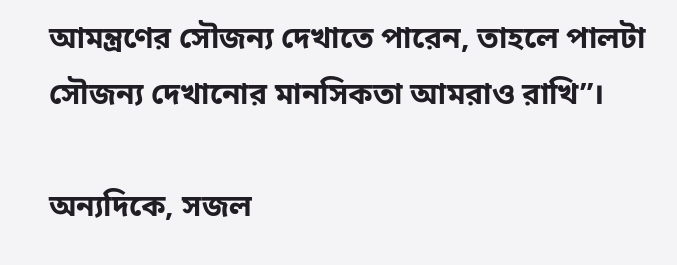আমন্ত্রণের সৌজন্য দেখাতে পারেন, তাহলে পালটা সৌজন্য দেখানোর মানসিকতা আমরাও রাখি”।

অন্যদিকে, সজল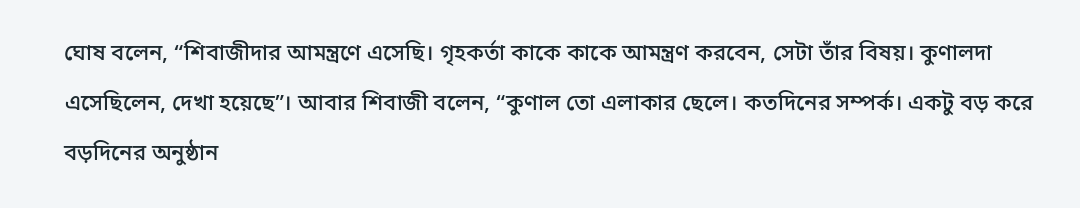ঘোষ বলেন, “শিবাজীদার আমন্ত্রণে এসেছি। গৃহকর্তা কাকে কাকে আমন্ত্রণ করবেন, সেটা তাঁর বিষয়। কুণালদা এসেছিলেন, দেখা হয়েছে”। আবার শিবাজী বলেন, “কুণাল তো এলাকার ছেলে। কতদিনের সম্পর্ক। একটু বড় করে বড়দিনের অনুষ্ঠান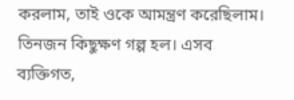করলাম, তাই ওকে আমন্ত্রণ করেছিলাম। তিনজন কিছুক্ষণ গল্প হল। এসব ব্যক্তিগত,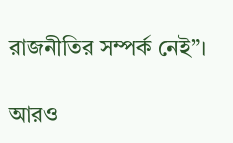রাজনীতির সম্পর্ক নেই”।

আরও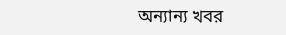অন্যান্য খবর